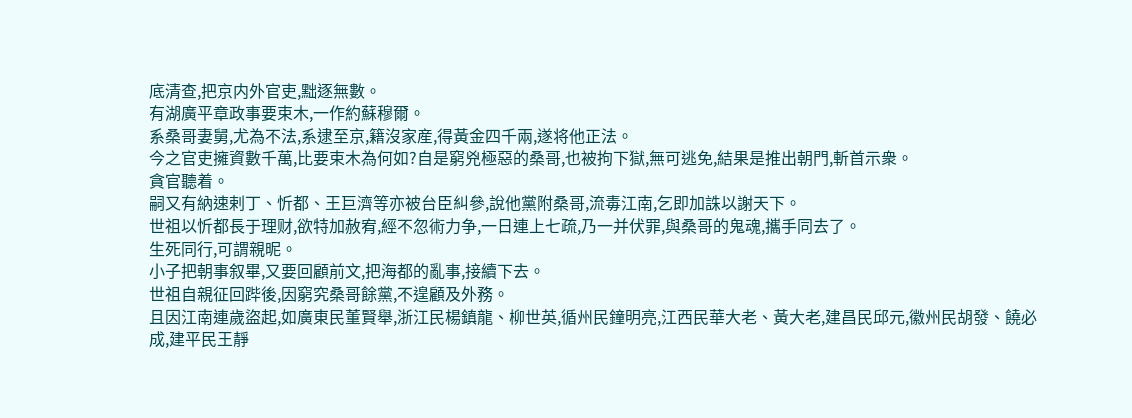底清查,把京内外官吏,黜逐無數。
有湖廣平章政事要束木,一作約蘇穆爾。
系桑哥妻舅,尤為不法,系逮至京,籍沒家産,得黃金四千兩,遂将他正法。
今之官吏擁資數千萬,比要束木為何如?自是窮兇極惡的桑哥,也被拘下獄,無可逃免,結果是推出朝門,斬首示衆。
貪官聽着。
嗣又有納速剌丁、忻都、王巨濟等亦被台臣糾參,說他黨附桑哥,流毒江南,乞即加誅以謝天下。
世祖以忻都長于理财,欲特加赦宥,經不忽術力争,一日連上七疏,乃一并伏罪,與桑哥的鬼魂,攜手同去了。
生死同行,可謂親昵。
小子把朝事叙畢,又要回顧前文,把海都的亂事,接續下去。
世祖自親征回跸後,因窮究桑哥餘黨,不遑顧及外務。
且因江南連歲盜起,如廣東民董賢舉,浙江民楊鎮龍、柳世英,循州民鐘明亮,江西民華大老、黃大老,建昌民邱元,徽州民胡發、饒必成,建平民王靜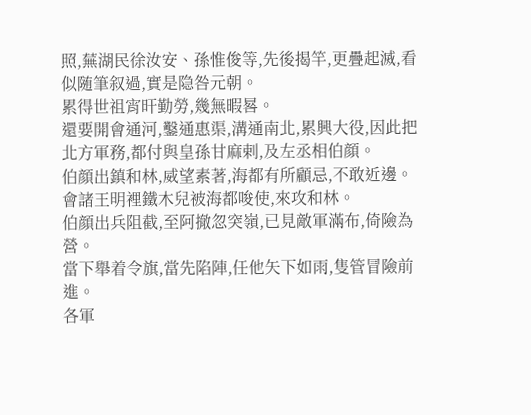照,蕪湖民徐汝安、孫惟俊等,先後揭竿,更疊起滅,看似随筆叙過,實是隐咎元朝。
累得世祖宵旰勤勞,幾無暇晷。
還要開會通河,鑿通惠渠,溝通南北,累興大役,因此把北方軍務,都付與皇孫甘麻剌,及左丞相伯顔。
伯顔出鎮和林,威望素著,海都有所顧忌,不敢近邊。
會諸王明裡鐵木兒被海都唆使,來攻和林。
伯顔出兵阻截,至阿撤忽突嶺,已見敵軍滿布,倚險為營。
當下舉着令旗,當先陷陣,任他矢下如雨,隻管冒險前進。
各軍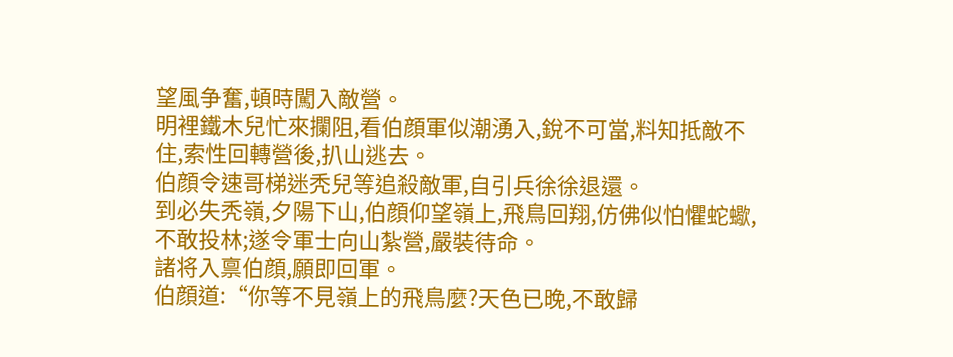望風争奮,頓時闖入敵營。
明裡鐵木兒忙來攔阻,看伯顔軍似潮湧入,銳不可當,料知抵敵不住,索性回轉營後,扒山逃去。
伯顔令速哥梯迷秃兒等追殺敵軍,自引兵徐徐退還。
到必失秃嶺,夕陽下山,伯顔仰望嶺上,飛鳥回翔,仿佛似怕懼蛇蠍,不敢投林;遂令軍士向山紮營,嚴裝待命。
諸将入禀伯顔,願即回軍。
伯顔道:“你等不見嶺上的飛鳥麼?天色已晚,不敢歸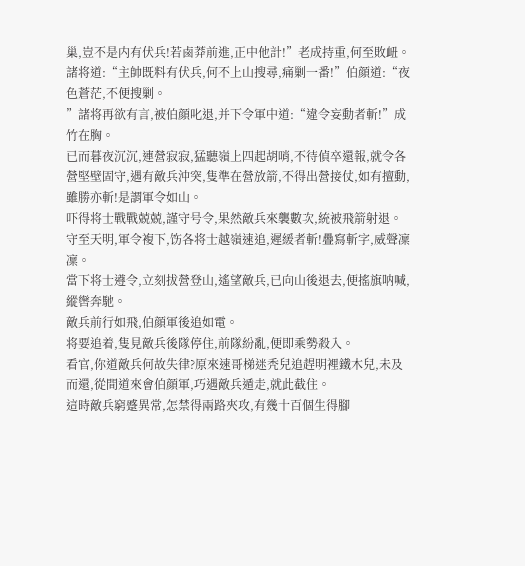巢,豈不是内有伏兵!若鹵莽前進,正中他計!”老成持重,何至敗衄。
諸将道:“主帥既料有伏兵,何不上山搜尋,痛剿一番!”伯顔道:“夜色蒼茫,不便搜剿。
”諸将再欲有言,被伯顔叱退,并下令軍中道:“違令妄動者斬!”成竹在胸。
已而暮夜沉沉,連營寂寂,猛聽嶺上四起胡哨,不待偵卒還報,就令各營堅壁固守,遇有敵兵沖突,隻準在營放箭,不得出營接仗,如有擅動,雖勝亦斬!是謂軍令如山。
吓得将士戰戰兢兢,謹守号令,果然敵兵來襲數次,統被飛箭射退。
守至天明,軍令複下,饬各将士越嶺速追,遲緩者斬!疊寫斬字,威聲凜凜。
當下将士遵令,立刻拔營登山,遙望敵兵,已向山後退去,便搖旗呐喊,縱辔奔馳。
敵兵前行如飛,伯顔軍後追如電。
将要追着,隻見敵兵後隊停住,前隊紛亂,便即乘勢殺入。
看官,你道敵兵何故失律?原來速哥梯迷秃兒追趕明裡鐵木兒,未及而還,從間道來會伯顔軍,巧遇敵兵遁走,就此截住。
這時敵兵窮蹙異常,怎禁得兩路夾攻,有幾十百個生得腳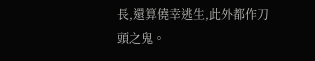長,還算僥幸逃生,此外都作刀頭之鬼。